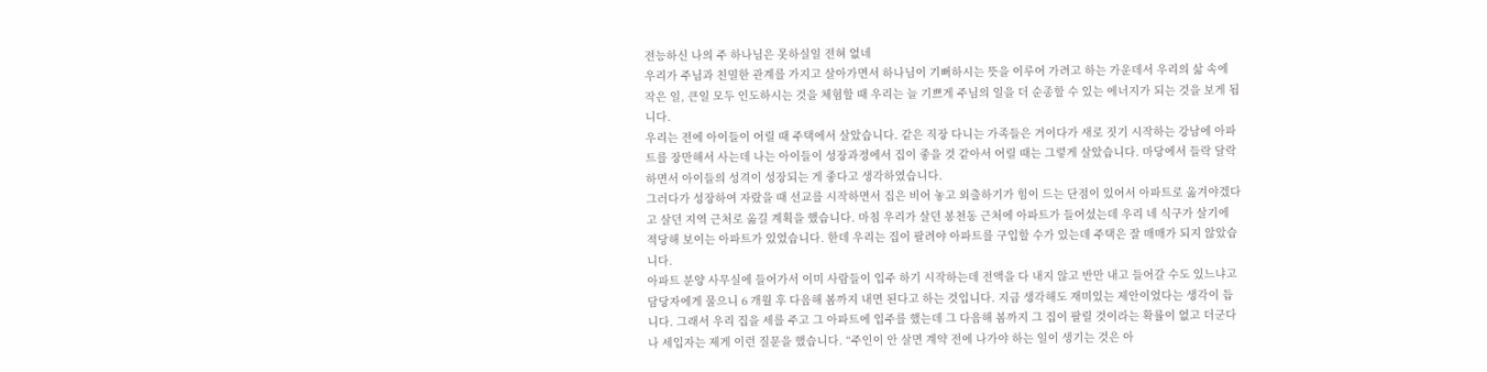전능하신 나의 주 하나님은 못하실일 전혀 없네
우리가 주님과 친밀한 관계를 가지고 살아가면서 하나님이 기뻐하시는 뜻을 이루어 가려고 하는 가운데서 우리의 삶 속에 작은 일, 큰일 모두 인도하시는 것을 체험할 때 우리는 늘 기쁘게 주님의 일을 더 순종할 수 있는 에너지가 되는 것을 보게 됩니다.
우리는 전에 아이들이 어릴 때 주택에서 살았습니다. 같은 직장 다니는 가족들은 거이다가 새로 짓기 시작하는 강남에 아파트를 장만해서 사는데 나는 아이들이 성장과정에서 집이 좋을 것 같아서 어릴 때는 그렇게 살았습니다. 마당에서 들락 달락 하면서 아이들의 성격이 성장되는 게 좋다고 생각하였습니다.
그러다가 성장하여 자랐을 때 선교를 시작하면서 집은 비어 놓고 외출하기가 힘이 드는 단점이 있어서 아파트로 옮겨야겠다고 살던 지역 근처로 옮길 계획을 했습니다. 마침 우리가 살던 봉천동 근처에 아파트가 들어섰는데 우리 네 식구가 살기에 적당해 보이는 아파트가 있었습니다. 한데 우리는 집이 팔려야 아파트를 구입할 수가 있는데 주택은 잘 매매가 되지 않았습니다.
아파트 분양 사무실에 들어가서 이미 사람들이 입주 하기 시작하는데 전액을 다 내지 않고 반만 내고 들어갈 수도 있느냐고 담당자에게 물으니 6 개월 후 다음해 봄까지 내면 된다고 하는 것입니다. 지금 생각해도 재미있는 제안이었다는 생각이 듭니다. 그래서 우리 집을 세를 주고 그 아파트에 입주를 했는데 그 다음해 봄까지 그 집이 팔릴 것이라는 확률이 없고 더군다나 세입자는 제게 이런 질문을 했습니다. “주인이 안 살면 계약 전에 나가야 하는 일이 생기는 것은 아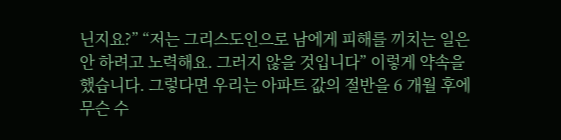닌지요?” “저는 그리스도인으로 남에게 피해를 끼치는 일은 안 하려고 노력해요. 그러지 않을 것입니다” 이렇게 약속을 했습니다. 그렇다면 우리는 아파트 값의 절반을 6 개월 후에 무슨 수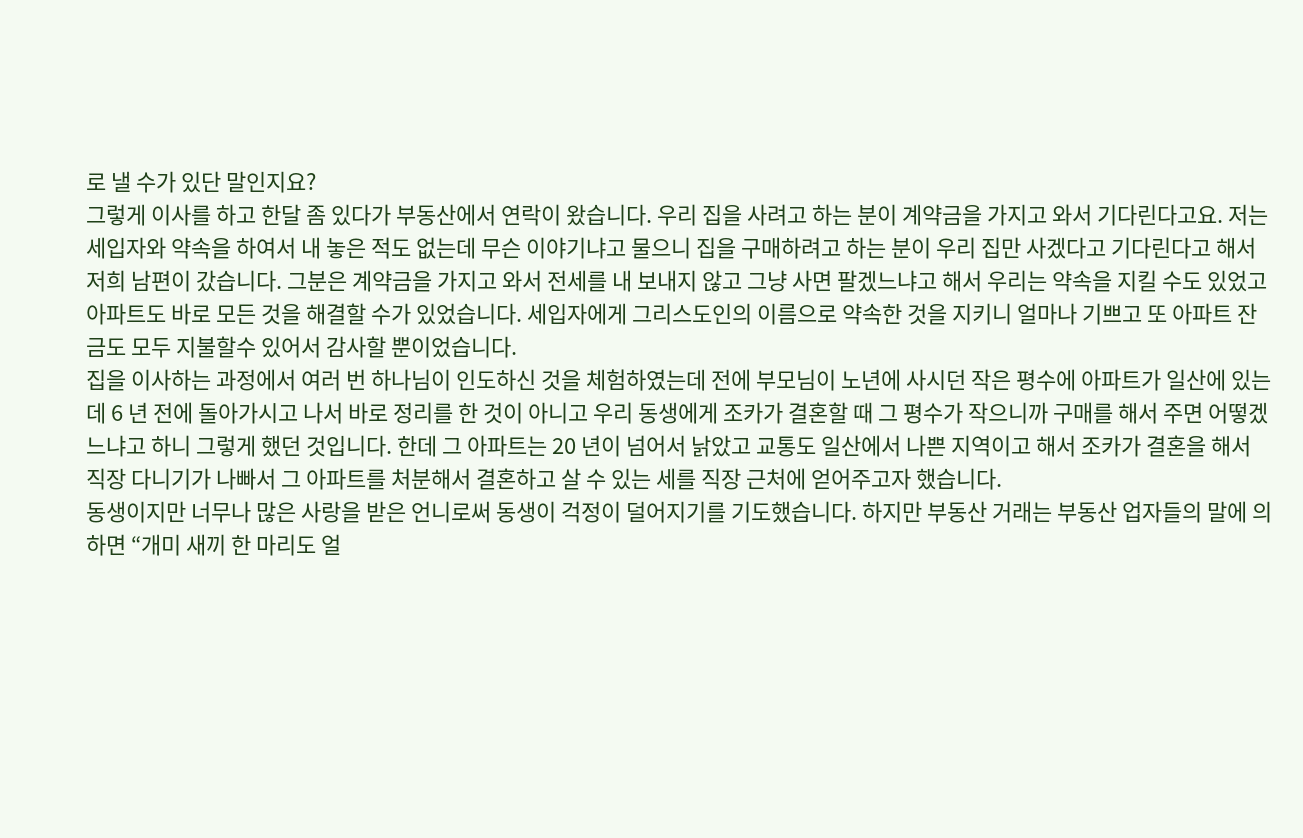로 낼 수가 있단 말인지요?
그렇게 이사를 하고 한달 좀 있다가 부동산에서 연락이 왔습니다. 우리 집을 사려고 하는 분이 계약금을 가지고 와서 기다린다고요. 저는 세입자와 약속을 하여서 내 놓은 적도 없는데 무슨 이야기냐고 물으니 집을 구매하려고 하는 분이 우리 집만 사겠다고 기다린다고 해서 저희 남편이 갔습니다. 그분은 계약금을 가지고 와서 전세를 내 보내지 않고 그냥 사면 팔겠느냐고 해서 우리는 약속을 지킬 수도 있었고 아파트도 바로 모든 것을 해결할 수가 있었습니다. 세입자에게 그리스도인의 이름으로 약속한 것을 지키니 얼마나 기쁘고 또 아파트 잔금도 모두 지불할수 있어서 감사할 뿐이었습니다.
집을 이사하는 과정에서 여러 번 하나님이 인도하신 것을 체험하였는데 전에 부모님이 노년에 사시던 작은 평수에 아파트가 일산에 있는데 6 년 전에 돌아가시고 나서 바로 정리를 한 것이 아니고 우리 동생에게 조카가 결혼할 때 그 평수가 작으니까 구매를 해서 주면 어떻겠느냐고 하니 그렇게 했던 것입니다. 한데 그 아파트는 20 년이 넘어서 낡았고 교통도 일산에서 나쁜 지역이고 해서 조카가 결혼을 해서 직장 다니기가 나빠서 그 아파트를 처분해서 결혼하고 살 수 있는 세를 직장 근처에 얻어주고자 했습니다.
동생이지만 너무나 많은 사랑을 받은 언니로써 동생이 걱정이 덜어지기를 기도했습니다. 하지만 부동산 거래는 부동산 업자들의 말에 의하면 “개미 새끼 한 마리도 얼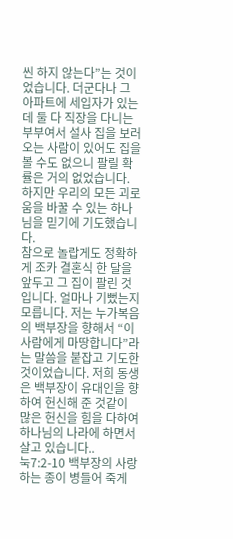씬 하지 않는다”는 것이었습니다. 더군다나 그 아파트에 세입자가 있는데 둘 다 직장을 다니는 부부여서 설사 집을 보러 오는 사람이 있어도 집을 볼 수도 없으니 팔릴 확률은 거의 없었습니다. 하지만 우리의 모든 괴로움을 바꿀 수 있는 하나님을 믿기에 기도했습니다.
참으로 놀랍게도 정확하게 조카 결혼식 한 달을 앞두고 그 집이 팔린 것입니다. 얼마나 기뻤는지 모릅니다. 저는 누가복음의 백부장을 향해서 “이 사람에게 마땅합니다”라는 말씀을 붙잡고 기도한 것이었습니다. 저희 동생은 백부장이 유대인을 향하여 헌신해 준 것같이 많은 헌신을 힘을 다하여 하나님의 나라에 하면서 살고 있습니다..
눅7:2-10 백부장의 사랑하는 종이 병들어 죽게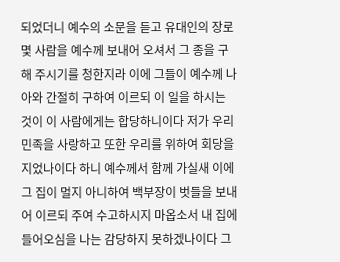되었더니 예수의 소문을 듣고 유대인의 장로 몇 사람을 예수께 보내어 오셔서 그 종을 구해 주시기를 청한지라 이에 그들이 예수께 나아와 간절히 구하여 이르되 이 일을 하시는 것이 이 사람에게는 합당하니이다 저가 우리 민족을 사랑하고 또한 우리를 위하여 회당을 지었나이다 하니 예수께서 함께 가실새 이에 그 집이 멀지 아니하여 백부장이 벗들을 보내어 이르되 주여 수고하시지 마옵소서 내 집에 들어오심을 나는 감당하지 못하겠나이다 그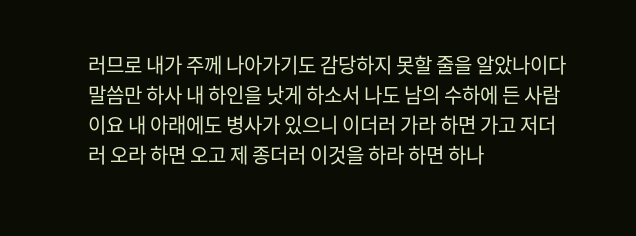러므로 내가 주께 나아가기도 감당하지 못할 줄을 알았나이다 말씀만 하사 내 하인을 낫게 하소서 나도 남의 수하에 든 사람이요 내 아래에도 병사가 있으니 이더러 가라 하면 가고 저더러 오라 하면 오고 제 종더러 이것을 하라 하면 하나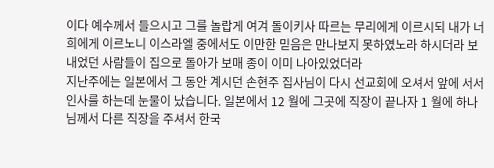이다 예수께서 들으시고 그를 놀랍게 여겨 돌이키사 따르는 무리에게 이르시되 내가 너희에게 이르노니 이스라엘 중에서도 이만한 믿음은 만나보지 못하였노라 하시더라 보내었던 사람들이 집으로 돌아가 보매 종이 이미 나아있었더라
지난주에는 일본에서 그 동안 계시던 손현주 집사님이 다시 선교회에 오셔서 앞에 서서 인사를 하는데 눈물이 났습니다. 일본에서 12 월에 그곳에 직장이 끝나자 1 월에 하나님께서 다른 직장을 주셔서 한국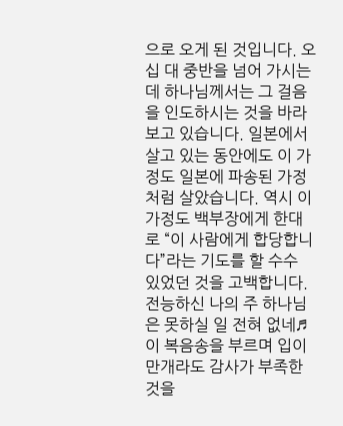으로 오게 된 것입니다. 오십 대 중반을 넘어 가시는데 하나님께서는 그 걸음을 인도하시는 것을 바라보고 있습니다. 일본에서 살고 있는 동안에도 이 가정도 일본에 파송된 가정처럼 살았습니다. 역시 이 가정도 백부장에게 한대로 “이 사람에게 합당합니다”라는 기도를 할 수수 있었던 것을 고백합니다.
전능하신 나의 주 하나님은 못하실 일 전혀 없네♬
이 복음송을 부르며 입이 만개라도 감사가 부족한 것을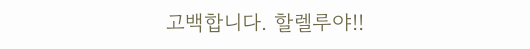고백합니다. 할렐루야!!